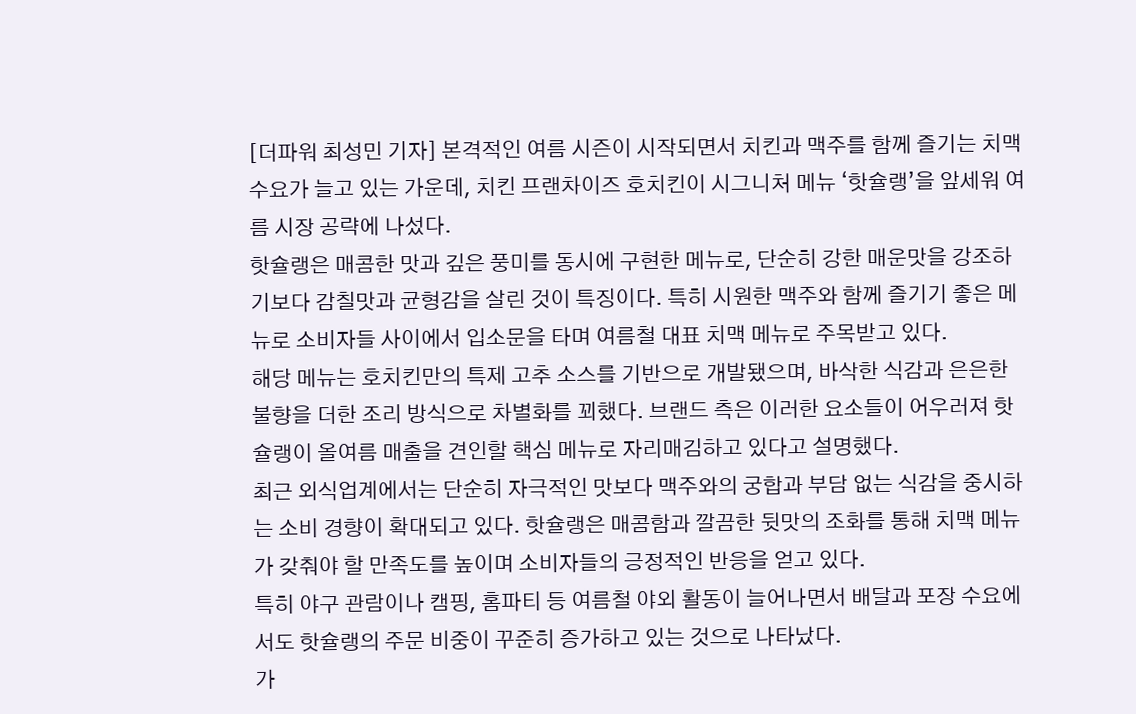[더파워 최성민 기자] 본격적인 여름 시즌이 시작되면서 치킨과 맥주를 함께 즐기는 치맥 수요가 늘고 있는 가운데, 치킨 프랜차이즈 호치킨이 시그니처 메뉴 ‘핫슐랭’을 앞세워 여름 시장 공략에 나섰다.
핫슐랭은 매콤한 맛과 깊은 풍미를 동시에 구현한 메뉴로, 단순히 강한 매운맛을 강조하기보다 감칠맛과 균형감을 살린 것이 특징이다. 특히 시원한 맥주와 함께 즐기기 좋은 메뉴로 소비자들 사이에서 입소문을 타며 여름철 대표 치맥 메뉴로 주목받고 있다.
해당 메뉴는 호치킨만의 특제 고추 소스를 기반으로 개발됐으며, 바삭한 식감과 은은한 불향을 더한 조리 방식으로 차별화를 꾀했다. 브랜드 측은 이러한 요소들이 어우러져 핫슐랭이 올여름 매출을 견인할 핵심 메뉴로 자리매김하고 있다고 설명했다.
최근 외식업계에서는 단순히 자극적인 맛보다 맥주와의 궁합과 부담 없는 식감을 중시하는 소비 경향이 확대되고 있다. 핫슐랭은 매콤함과 깔끔한 뒷맛의 조화를 통해 치맥 메뉴가 갖춰야 할 만족도를 높이며 소비자들의 긍정적인 반응을 얻고 있다.
특히 야구 관람이나 캠핑, 홈파티 등 여름철 야외 활동이 늘어나면서 배달과 포장 수요에서도 핫슐랭의 주문 비중이 꾸준히 증가하고 있는 것으로 나타났다.
가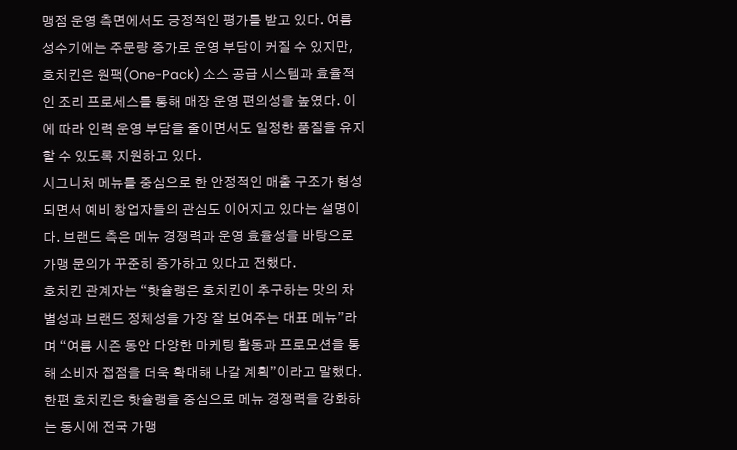맹점 운영 측면에서도 긍정적인 평가를 받고 있다. 여름 성수기에는 주문량 증가로 운영 부담이 커질 수 있지만, 호치킨은 원팩(One-Pack) 소스 공급 시스템과 효율적인 조리 프로세스를 통해 매장 운영 편의성을 높였다. 이에 따라 인력 운영 부담을 줄이면서도 일정한 품질을 유지할 수 있도록 지원하고 있다.
시그니처 메뉴를 중심으로 한 안정적인 매출 구조가 형성되면서 예비 창업자들의 관심도 이어지고 있다는 설명이다. 브랜드 측은 메뉴 경쟁력과 운영 효율성을 바탕으로 가맹 문의가 꾸준히 증가하고 있다고 전했다.
호치킨 관계자는 “핫슐랭은 호치킨이 추구하는 맛의 차별성과 브랜드 정체성을 가장 잘 보여주는 대표 메뉴”라며 “여름 시즌 동안 다양한 마케팅 활동과 프로모션을 통해 소비자 접점을 더욱 확대해 나갈 계획”이라고 말했다.
한편 호치킨은 핫슐랭을 중심으로 메뉴 경쟁력을 강화하는 동시에 전국 가맹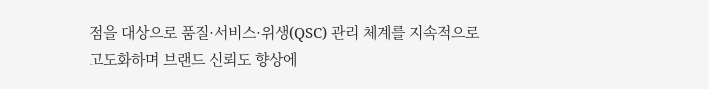점을 대상으로 품질·서비스·위생(QSC) 관리 체계를 지속적으로 고도화하며 브랜드 신뢰도 향상에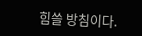힘쓸 방침이다.